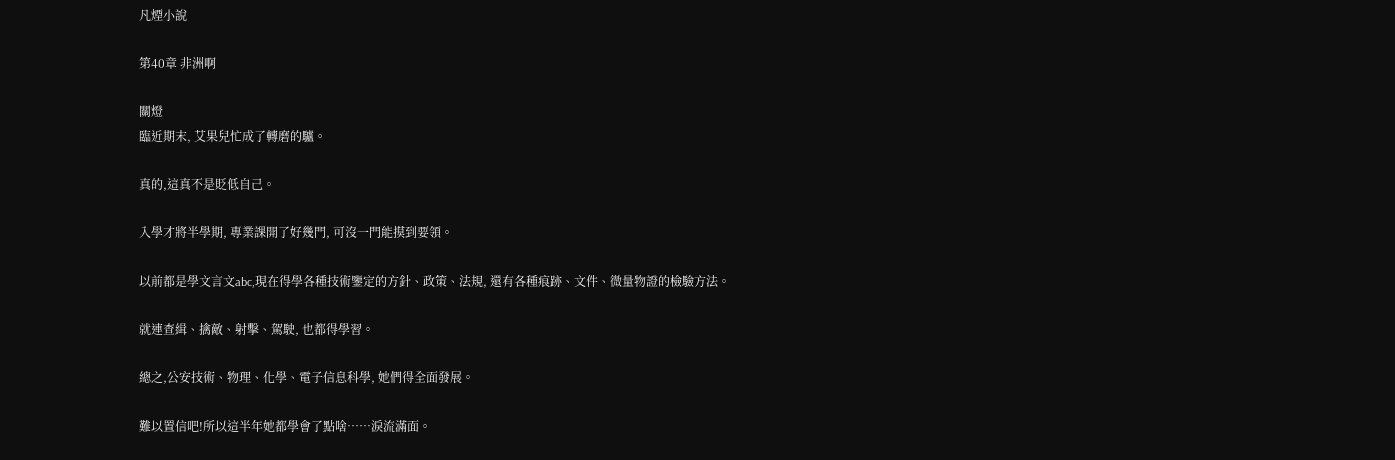凡煙小說

第40章 非洲啊

關燈
臨近期末, 艾果兒忙成了轉磨的驢。

真的,這真不是貶低自己。

入學才將半學期, 專業課開了好幾門, 可沒一門能摸到要領。

以前都是學文言文abc,現在得學各種技術鑒定的方針、政策、法規, 還有各種痕跡、文件、微量物證的檢驗方法。

就連查緝、擒敵、射擊、駕駛, 也都得學習。

總之,公安技術、物理、化學、電子信息科學, 她們得全面發展。

難以置信吧!所以這半年她都學會了點啥……淚流滿面。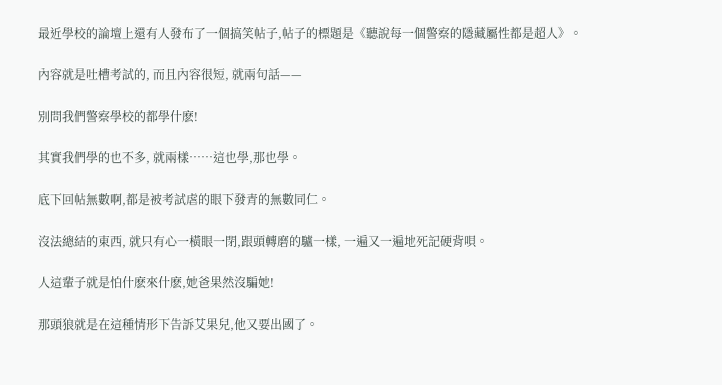最近學校的論壇上還有人發布了一個搞笑帖子,帖子的標題是《聽說每一個警察的隱藏屬性都是超人》。

內容就是吐槽考試的, 而且內容很短, 就兩句話——

別問我們警察學校的都學什麽!

其實我們學的也不多, 就兩樣……這也學,那也學。

底下回帖無數啊,都是被考試虐的眼下發青的無數同仁。

沒法總結的東西, 就只有心一橫眼一閉,跟頭轉磨的驢一樣, 一遍又一遍地死記硬背唄。

人這輩子就是怕什麽來什麽,她爸果然沒騙她!

那頭狼就是在這種情形下告訴艾果兒,他又要出國了。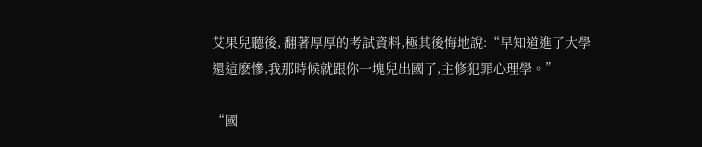艾果兒聽後, 翻著厚厚的考試資料,極其後悔地說:“早知道進了大學還這麽慘,我那時候就跟你一塊兒出國了,主修犯罪心理學。”

“國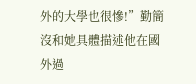外的大學也很慘!”勤簡沒和她具體描述他在國外過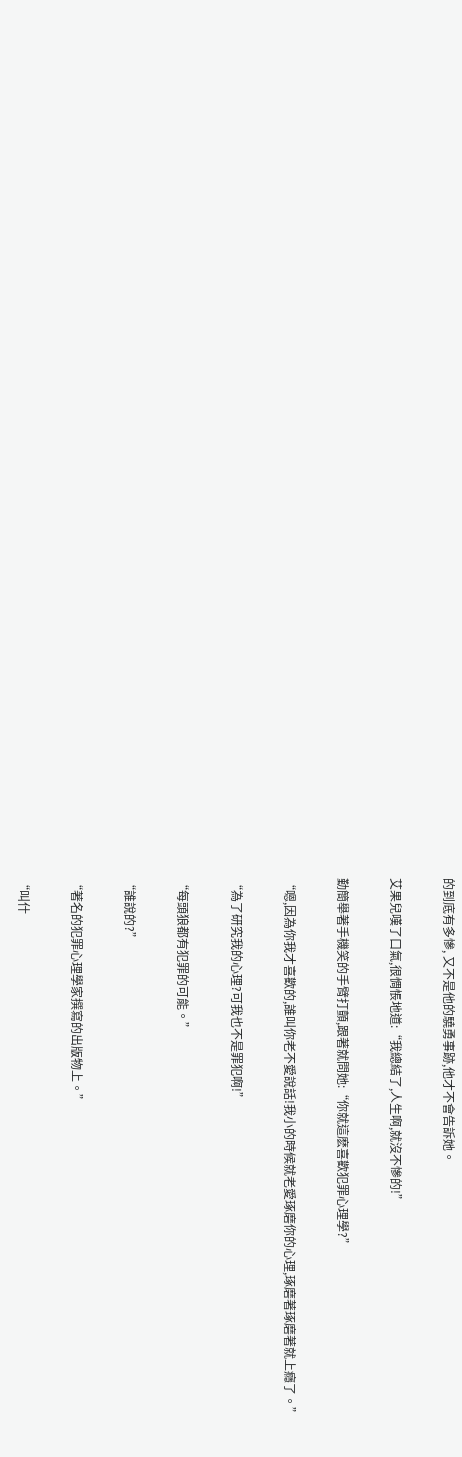的到底有多慘, 又不是他的驍勇事跡,他才不會告訴她。

艾果兒嘆了口氣,很惆悵地道:“我總結了,人生啊,就沒不慘的!”

勤簡舉著手機笑的手臂打顫,跟著就問她:“你就這麽喜歡犯罪心理學?”

“嗯,因為你我才喜歡的,誰叫你老不愛說話!我小的時候就老愛琢磨你的心理,琢磨著琢磨著就上癮了。”

“為了研究我的心理?可我也不是罪犯啊!”

“每頭狼都有犯罪的可能。”

“誰說的?”

“著名的犯罪心理學家撰寫的出版物上。”

“叫什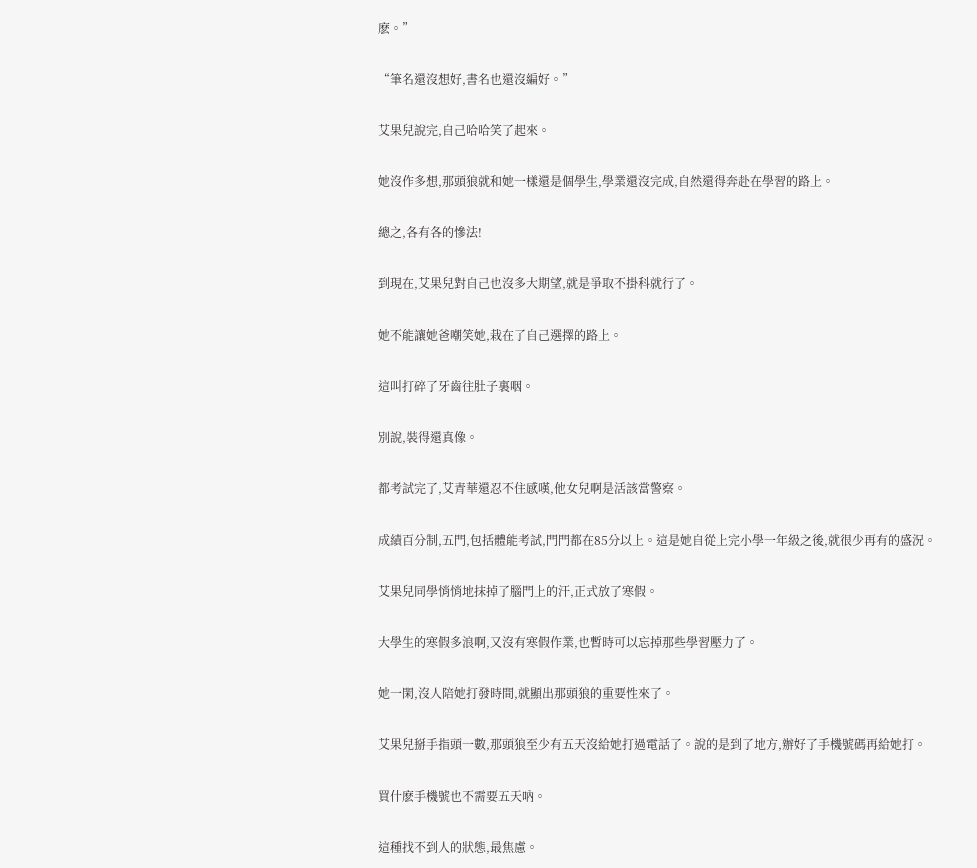麽。”

“筆名還沒想好,書名也還沒編好。”

艾果兒說完,自己哈哈笑了起來。

她沒作多想,那頭狼就和她一樣還是個學生,學業還沒完成,自然還得奔赴在學習的路上。

總之,各有各的慘法!

到現在,艾果兒對自己也沒多大期望,就是爭取不掛科就行了。

她不能讓她爸嘲笑她,栽在了自己選擇的路上。

這叫打碎了牙齒往肚子裏咽。

別說,裝得還真像。

都考試完了,艾青華還忍不住感嘆,他女兒啊是活該當警察。

成績百分制,五門,包括體能考試,門門都在85分以上。這是她自從上完小學一年級之後,就很少再有的盛況。

艾果兒同學悄悄地抹掉了腦門上的汗,正式放了寒假。

大學生的寒假多浪啊,又沒有寒假作業,也暫時可以忘掉那些學習壓力了。

她一閑,沒人陪她打發時間,就顯出那頭狼的重要性來了。

艾果兒掰手指頭一數,那頭狼至少有五天沒給她打過電話了。說的是到了地方,辦好了手機號碼再給她打。

買什麽手機號也不需要五天吶。

這種找不到人的狀態,最焦慮。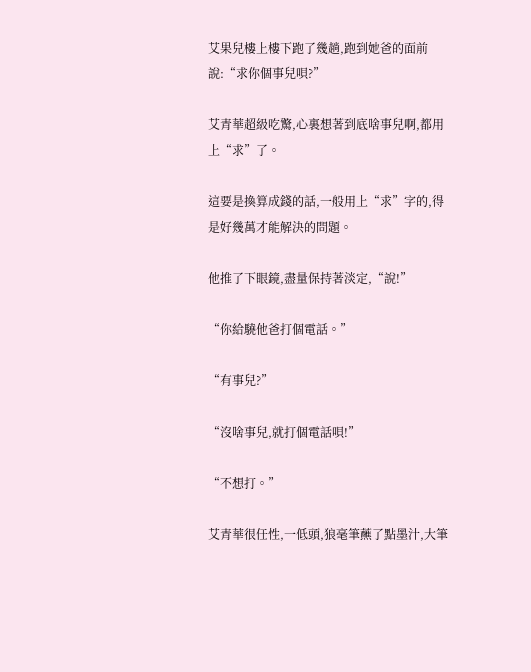艾果兒樓上樓下跑了幾趟,跑到她爸的面前說:“求你個事兒唄?”

艾青華超級吃驚,心裏想著到底啥事兒啊,都用上“求”了。

這要是換算成錢的話,一般用上“求”字的,得是好幾萬才能解決的問題。

他推了下眼鏡,盡量保持著淡定,“說!”

“你給驍他爸打個電話。”

“有事兒?”

“沒啥事兒,就打個電話唄!”

“不想打。”

艾青華很任性,一低頭,狼毫筆蘸了點墨汁,大筆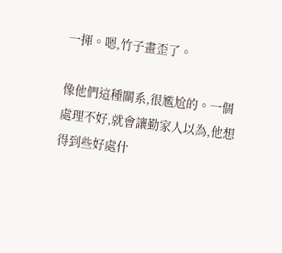一揮。嗯,竹子畫歪了。

像他們這種關系,很尷尬的。一個處理不好,就會讓勤家人以為,他想得到些好處什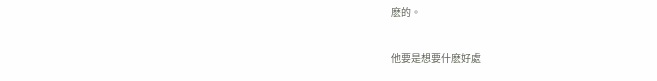麽的。

他要是想要什麽好處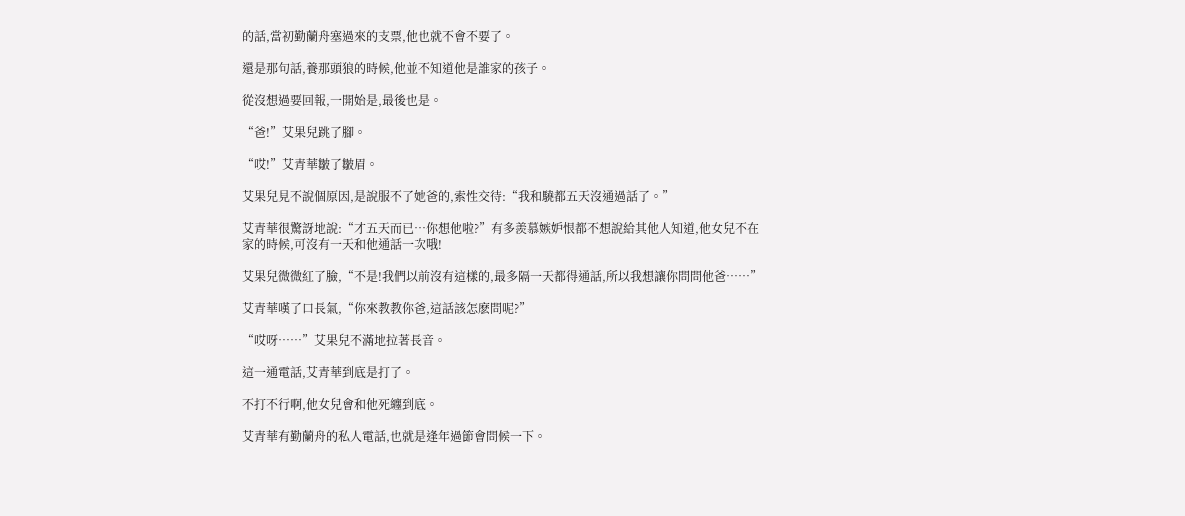的話,當初勤蘭舟塞過來的支票,他也就不會不要了。

還是那句話,養那頭狼的時候,他並不知道他是誰家的孩子。

從沒想過要回報,一開始是,最後也是。

“爸!”艾果兒跳了腳。

“哎!”艾青華皺了皺眉。

艾果兒見不說個原因,是說服不了她爸的,索性交待:“我和驍都五天沒通過話了。”

艾青華很驚訝地說:“才五天而已…你想他啦?”有多羨慕嫉妒恨都不想說給其他人知道,他女兒不在家的時候,可沒有一天和他通話一次哦!

艾果兒微微紅了臉,“不是!我們以前沒有這樣的,最多隔一天都得通話,所以我想讓你問問他爸……”

艾青華嘆了口長氣,“你來教教你爸,這話該怎麽問呢?”

“哎呀……”艾果兒不滿地拉著長音。

這一通電話,艾青華到底是打了。

不打不行啊,他女兒會和他死纏到底。

艾青華有勤蘭舟的私人電話,也就是逢年過節會問候一下。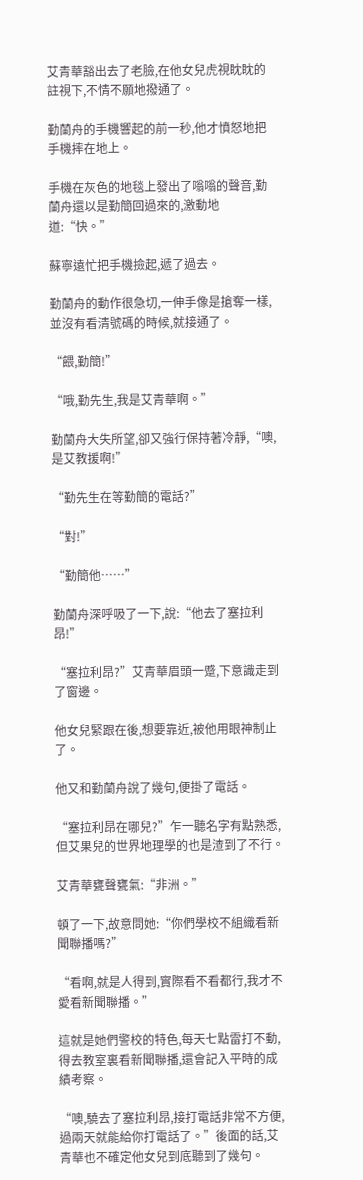艾青華豁出去了老臉,在他女兒虎視眈眈的註視下,不情不願地撥通了。

勤蘭舟的手機響起的前一秒,他才憤怒地把手機摔在地上。

手機在灰色的地毯上發出了嗡嗡的聲音,勤蘭舟還以是勤簡回過來的,激動地道:“快。”

蘇寧遠忙把手機撿起,遞了過去。

勤蘭舟的動作很急切,一伸手像是搶奪一樣,並沒有看清號碼的時候,就接通了。

“餵,勤簡!”

“哦,勤先生,我是艾青華啊。”

勤蘭舟大失所望,卻又強行保持著冷靜,“噢,是艾教援啊!”

“勤先生在等勤簡的電話?”

“對!”

“勤簡他……”

勤蘭舟深呼吸了一下,說:“他去了塞拉利昂!”

“塞拉利昂?”艾青華眉頭一蹙,下意識走到了窗邊。

他女兒緊跟在後,想要靠近,被他用眼神制止了。

他又和勤蘭舟說了幾句,便掛了電話。

“塞拉利昂在哪兒?”乍一聽名字有點熟悉,但艾果兒的世界地理學的也是渣到了不行。

艾青華甕聲甕氣:“非洲。”

頓了一下,故意問她:“你們學校不組織看新聞聯播嗎?”

“看啊,就是人得到,實際看不看都行,我才不愛看新聞聯播。”

這就是她們警校的特色,每天七點雷打不動,得去教室裏看新聞聯播,還會記入平時的成績考察。

“噢,驍去了塞拉利昂,接打電話非常不方便,過兩天就能給你打電話了。”後面的話,艾青華也不確定他女兒到底聽到了幾句。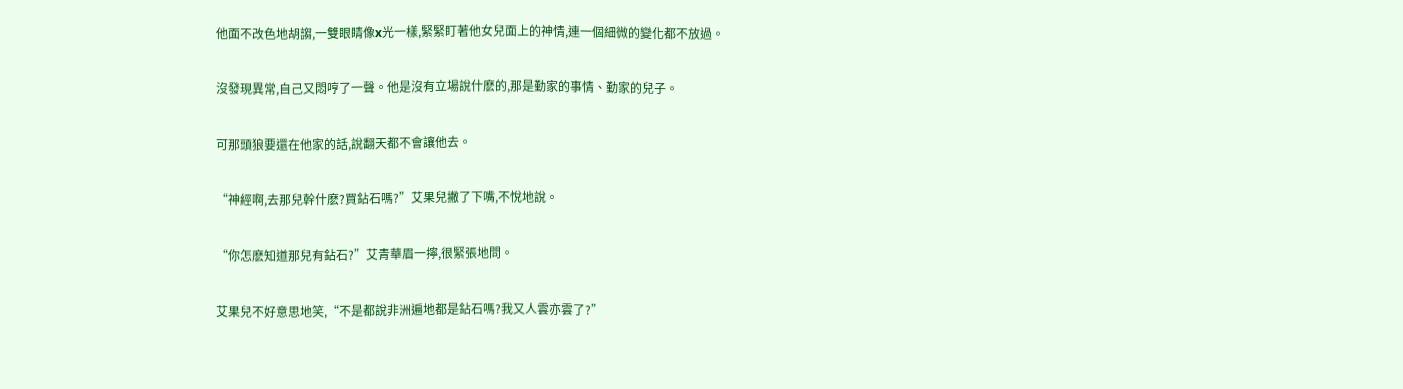他面不改色地胡謅,一雙眼睛像x光一樣,緊緊盯著他女兒面上的神情,連一個細微的變化都不放過。

沒發現異常,自己又悶哼了一聲。他是沒有立場說什麽的,那是勤家的事情、勤家的兒子。

可那頭狼要還在他家的話,說翻天都不會讓他去。

“神經啊,去那兒幹什麽?買鉆石嗎?”艾果兒撇了下嘴,不悅地說。

“你怎麽知道那兒有鉆石?”艾青華眉一擰,很緊張地問。

艾果兒不好意思地笑,“不是都說非洲遍地都是鉆石嗎?我又人雲亦雲了?”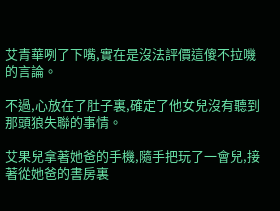艾青華咧了下嘴,實在是沒法評價這傻不拉嘰的言論。

不過,心放在了肚子裏,確定了他女兒沒有聽到那頭狼失聯的事情。

艾果兒拿著她爸的手機,隨手把玩了一會兒,接著從她爸的書房裏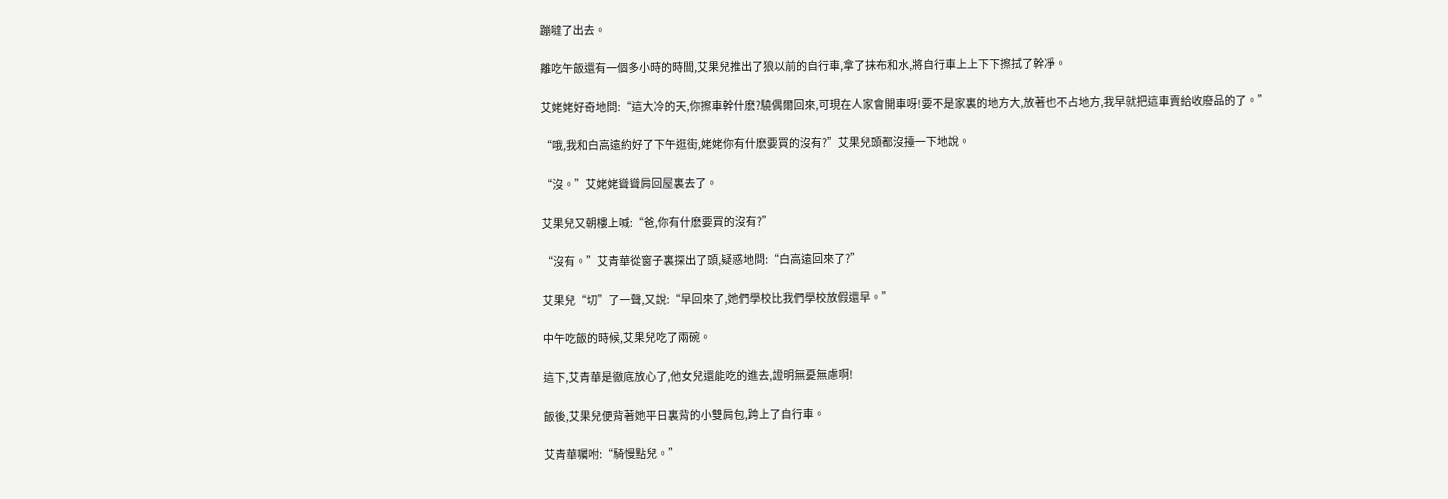蹦噠了出去。

離吃午飯還有一個多小時的時間,艾果兒推出了狼以前的自行車,拿了抹布和水,將自行車上上下下擦拭了幹凈。

艾姥姥好奇地問:“這大冷的天,你擦車幹什麽?驍偶爾回來,可現在人家會開車呀!要不是家裏的地方大,放著也不占地方,我早就把這車賣給收廢品的了。”

“哦,我和白高遠約好了下午逛街,姥姥你有什麽要買的沒有?”艾果兒頭都沒擡一下地說。

“沒。”艾姥姥聳聳肩回屋裏去了。

艾果兒又朝樓上喊:“爸,你有什麽要買的沒有?”

“沒有。”艾青華從窗子裏探出了頭,疑惑地問:“白高遠回來了?”

艾果兒“切”了一聲,又說:“早回來了,她們學校比我們學校放假還早。”

中午吃飯的時候,艾果兒吃了兩碗。

這下,艾青華是徹底放心了,他女兒還能吃的進去,證明無憂無慮啊!

飯後,艾果兒便背著她平日裏背的小雙肩包,跨上了自行車。

艾青華囑咐:“騎慢點兒。”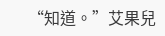“知道。”艾果兒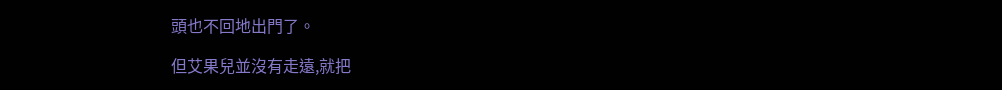頭也不回地出門了。

但艾果兒並沒有走遠,就把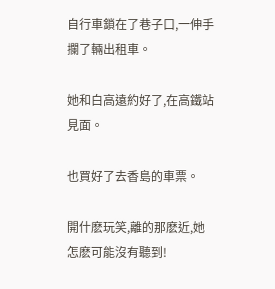自行車鎖在了巷子口,一伸手攔了輛出租車。

她和白高遠約好了,在高鐵站見面。

也買好了去香島的車票。

開什麽玩笑,離的那麽近,她怎麽可能沒有聽到!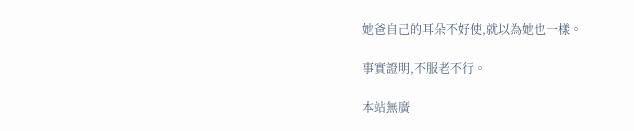她爸自己的耳朵不好使,就以為她也一樣。

事實證明,不服老不行。

本站無廣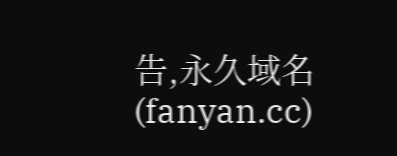告,永久域名(fanyan.cc)